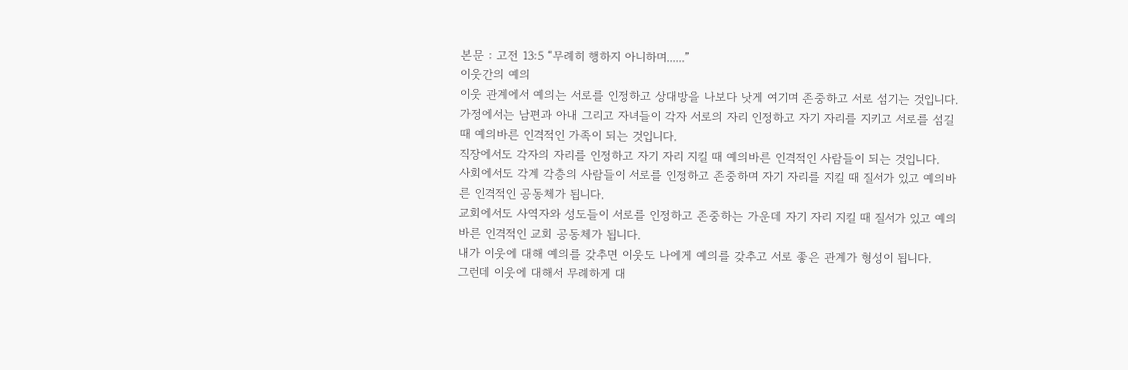본문 : 고전 13:5 “무례히 행하지 아니하며......”
이웃간의 예의
이웃 관계에서 예의는 서로를 인정하고 상대방을 나보다 낫게 여기며 존중하고 서로 섬기는 것입니다.
가정에서는 남편과 아내 그리고 자녀들이 각자 서로의 자리 인정하고 자기 자리를 지키고 서로를 섬길 때 예의바른 인격적인 가족이 되는 것입니다.
직장에서도 각자의 자리를 인정하고 자기 자리 지킬 때 예의바른 인격적인 사람들이 되는 것입니다.
사회에서도 각계 각층의 사람들이 서로를 인정하고 존중하며 자기 자리를 지킬 때 질서가 있고 예의바른 인격적인 공동체가 됩니다.
교회에서도 사역자와 성도들이 서로를 인정하고 존중하는 가운데 자기 자리 지킬 때 질서가 있고 예의바른 인격적인 교회 공동체가 됩니다.
내가 이웃에 대해 예의를 갖추면 이웃도 나에게 예의를 갖추고 서로 좋은 관계가 형성이 됩니다.
그런데 이웃에 대해서 무례하게 대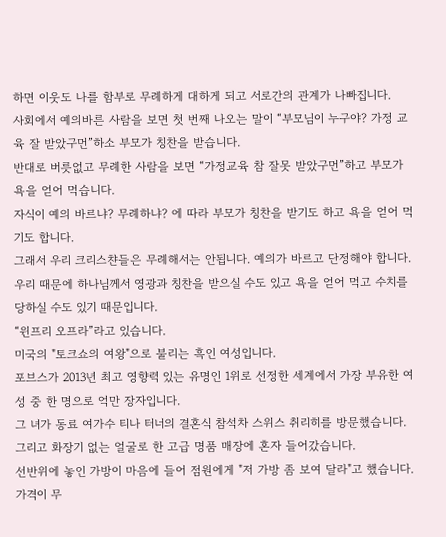하면 이웃도 나를 함부로 무례하게 대하게 되고 서로간의 관계가 나빠집니다.
사회에서 예의바른 사람을 보면 첫 번째 나오는 말이 “부모님이 누구야? 가정 교육 잘 받았구먼”하소 부모가 칭찬을 받습니다.
반대로 버릇없고 무례한 사람을 보면 “가정교육 참 잘못 받았구먼”하고 부모가 욕을 얻어 먹습니다.
자식이 예의 바르냐? 무례하냐? 에 따라 부모가 칭찬을 받기도 하고 욕을 얻어 먹기도 합니다.
그래서 우리 크리스챤들은 무례해서는 안됩니다. 예의가 바르고 단정해야 합니다.
우리 때문에 하나님께서 영광과 칭찬을 받으실 수도 있고 욕을 얻어 먹고 수치를 당하실 수도 있기 때문입니다.
“윈프리 오프라”라고 있습니다.
미국의 "토크쇼의 여왕"으로 불리는 흑인 여성입니다.
포브스가 2013년 최고 영향력 있는 유명인 1위로 선정한 세계에서 가장 부유한 여성 중 한 명으로 억만 장자입니다.
그 녀가 동료 여가수 티나 터너의 결혼식 참석차 스위스 취리히를 방문했습니다.
그리고 화장기 없는 얼굴로 한 고급 명품 매장에 혼자 들어갔습니다.
선반위에 놓인 가방이 마음에 들어 점원에게 "저 가방 좀 보여 달라"고 했습니다.
가격이 무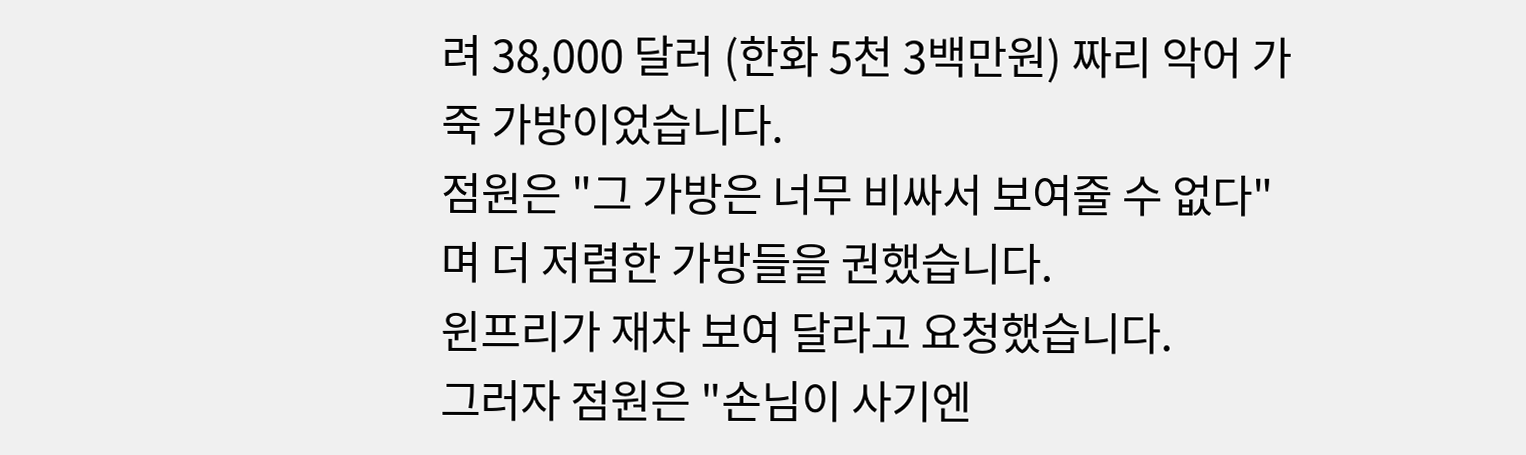려 38,000 달러 (한화 5천 3백만원) 짜리 악어 가죽 가방이었습니다.
점원은 "그 가방은 너무 비싸서 보여줄 수 없다"며 더 저렴한 가방들을 권했습니다.
윈프리가 재차 보여 달라고 요청했습니다.
그러자 점원은 "손님이 사기엔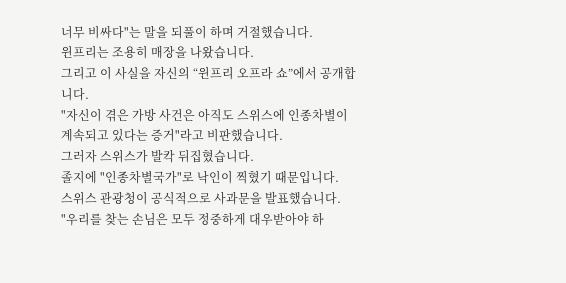너무 비싸다"는 말을 되풀이 하며 거절했습니다.
윈프리는 조용히 매장을 나왔습니다.
그리고 이 사실을 자신의 “윈프리 오프라 쇼”에서 공개합니다.
"자신이 겪은 가방 사건은 아직도 스위스에 인종차별이 계속되고 있다는 증거"라고 비판했습니다.
그러자 스위스가 발칵 뒤집혔습니다.
졸지에 "인종차별국가"로 낙인이 찍혔기 때문입니다.
스위스 관광청이 공식적으로 사과문을 발표했습니다.
"우리를 찾는 손님은 모두 정중하게 대우받아야 하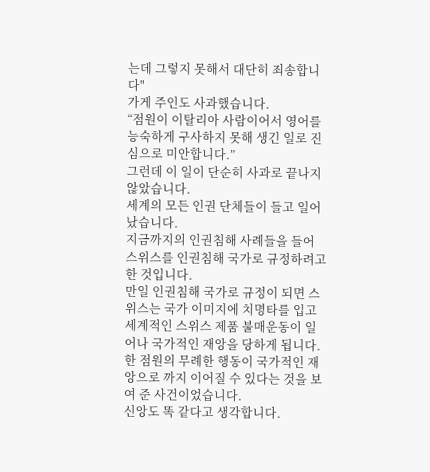는데 그렇지 못해서 대단히 죄송합니다"
가게 주인도 사과했습니다.
“점원이 이탈리아 사람이어서 영어를 능숙하게 구사하지 못해 생긴 일로 진심으로 미안합니다.”
그런데 이 일이 단순히 사과로 끝나지 않았습니다.
세계의 모든 인권 단체들이 들고 일어 났습니다.
지금까지의 인권침해 사례들을 들어 스위스를 인권침해 국가로 규정하려고 한 것입니다.
만일 인권침해 국가로 규정이 되면 스위스는 국가 이미지에 치명타를 입고 세계적인 스위스 제품 불매운동이 일어나 국가적인 재앙을 당하게 됩니다.
한 점원의 무례한 행동이 국가적인 재앙으로 까지 이어질 수 있다는 것을 보여 준 사건이었습니다.
신앙도 똑 같다고 생각합니다.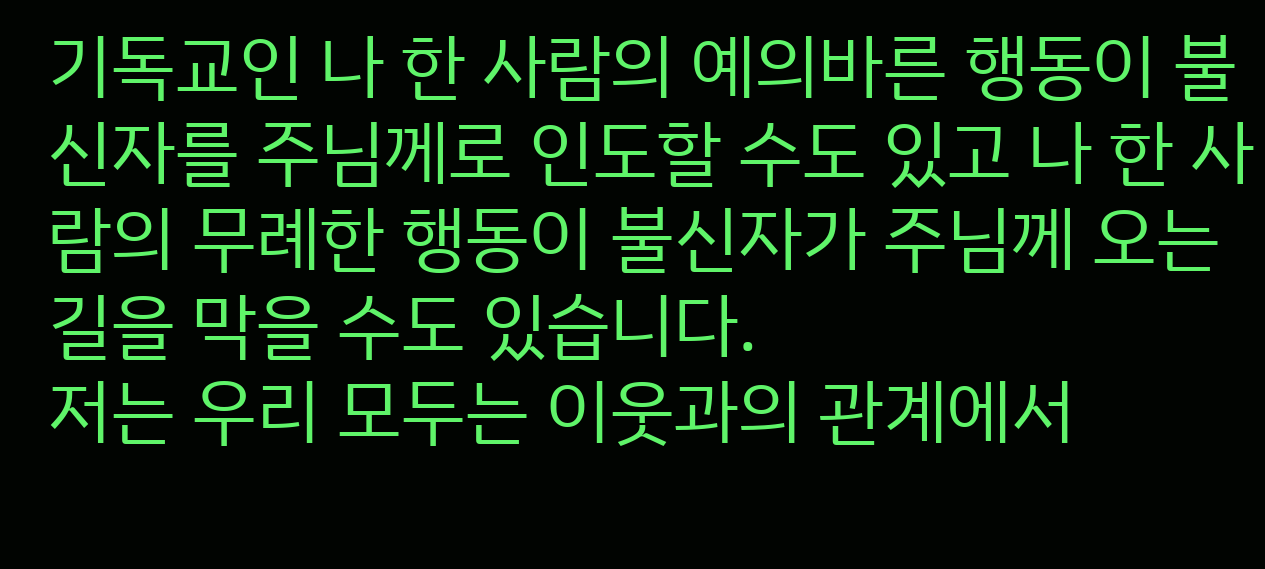기독교인 나 한 사람의 예의바른 행동이 불신자를 주님께로 인도할 수도 있고 나 한 사람의 무례한 행동이 불신자가 주님께 오는 길을 막을 수도 있습니다.
저는 우리 모두는 이웃과의 관계에서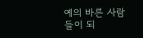예의 바른 사람들이 되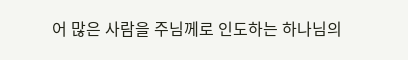어 많은 사람을 주님께로 인도하는 하나님의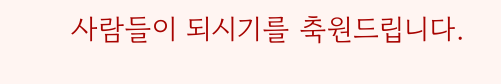사람들이 되시기를 축원드립니다.